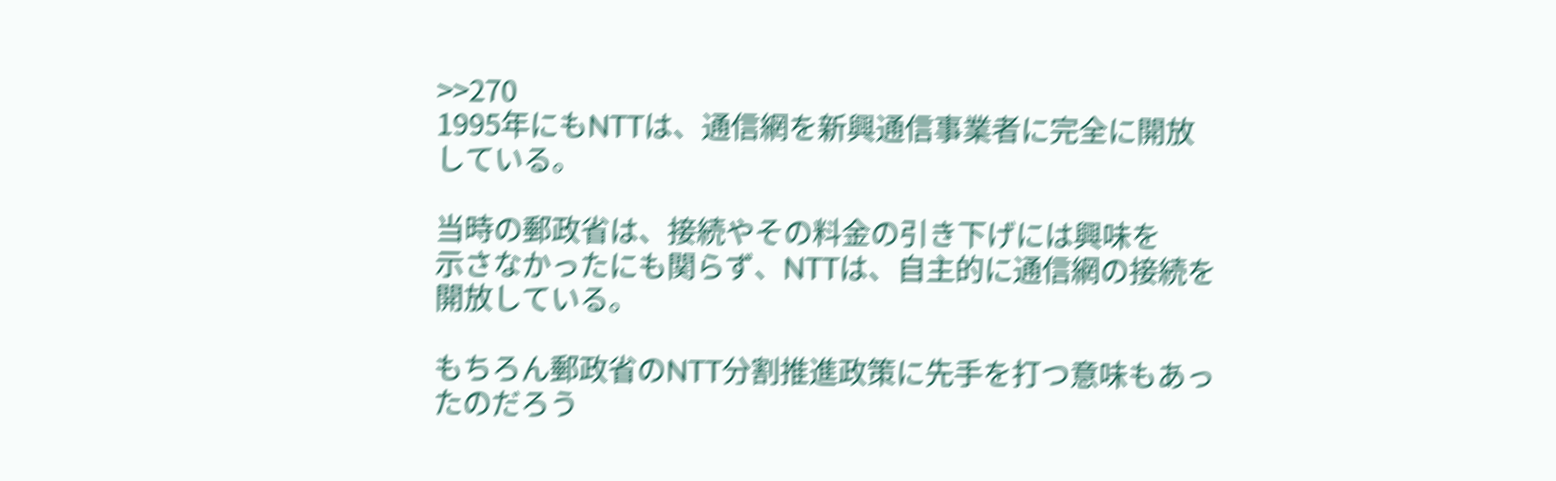>>270
1995年にもNTTは、通信網を新興通信事業者に完全に開放している。

当時の郵政省は、接続やその料金の引き下げには興味を
示さなかったにも関らず、NTTは、自主的に通信網の接続を開放している。

もちろん郵政省のNTT分割推進政策に先手を打つ意味もあったのだろう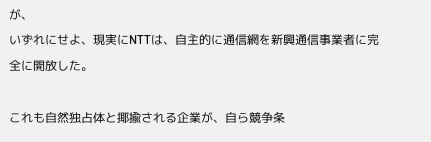が、
いずれにせよ、現実にNTTは、自主的に通信網を新興通信事業者に完全に開放した。

これも自然独占体と揶揄される企業が、自ら競争条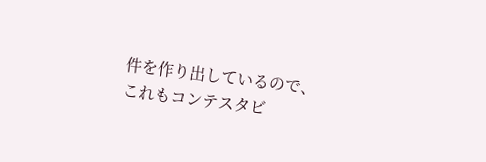件を作り出しているので、
これもコンテスタビ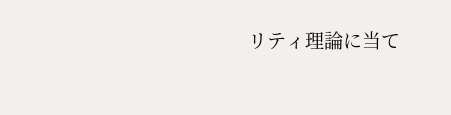リティ理論に当て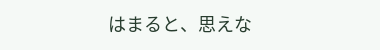はまると、思えな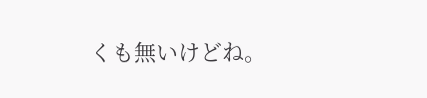くも無いけどね。